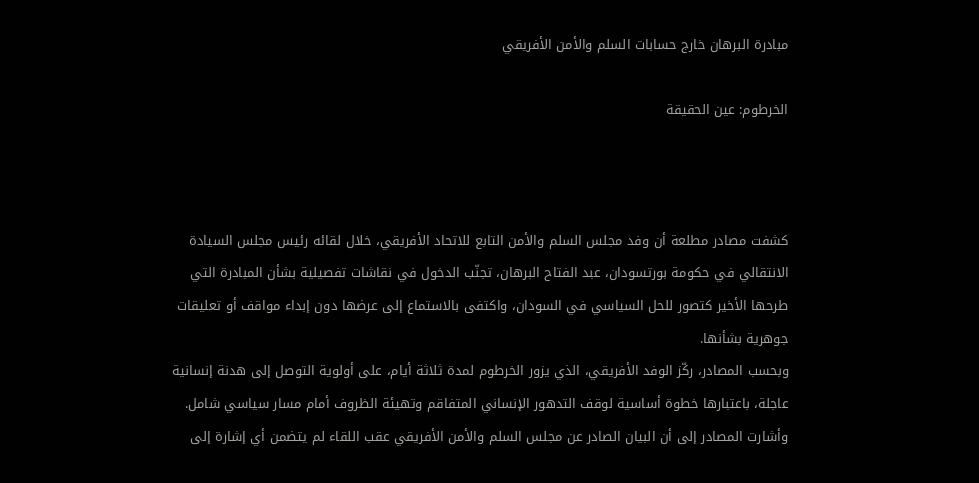مبادرة البرهان خارج حسابات السلم والأمن الأفريقي

الخرطوم: عين الحقيقة



كشفت مصادر مطلعة أن وفد مجلس السلم والأمن التابع للاتحاد الأفريقي، خلال لقائه رئيس مجلس السيادة الانتقالي في حكومة بورتسودان، عبد الفتاح البرهان، تجنّب الدخول في نقاشات تفصيلية بشأن المبادرة التي طرحها الأخير كتصور للحل السياسي في السودان، واكتفى بالاستماع إلى عرضها دون إبداء مواقف أو تعليقات جوهرية بشأنها.
وبحسب المصادر، ركّز الوفد الأفريقي، الذي يزور الخرطوم لمدة ثلاثة أيام، على أولوية التوصل إلى هدنة إنسانية عاجلة، باعتبارها خطوة أساسية لوقف التدهور الإنساني المتفاقم وتهيئة الظروف أمام مسار سياسي شامل.
وأشارت المصادر إلى أن البيان الصادر عن مجلس السلم والأمن الأفريقي عقب اللقاء لم يتضمن أي إشارة إلى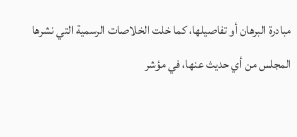مبادرة البرهان أو تفاصيلها، كما خلت الخلاصات الرسمية التي نشرها المجلس من أي حديث عنها، في مؤشر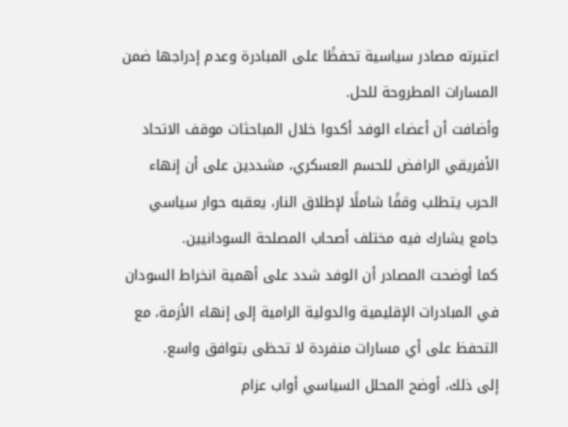اعتبرته مصادر سياسية تحفظًا على المبادرة وعدم إدراجها ضمن المسارات المطروحة للحل.
وأضافت أن أعضاء الوفد أكدوا خلال المباحثات موقف الاتحاد الأفريقي الرافض للحسم العسكري، مشددين على أن إنهاء الحرب يتطلب وقفًا شاملًا لإطلاق النار، يعقبه حوار سياسي جامع يشارك فيه مختلف أصحاب المصلحة السودانيين.
كما أوضحت المصادر أن الوفد شدد على أهمية انخراط السودان في المبادرات الإقليمية والدولية الرامية إلى إنهاء الأزمة، مع التحفظ على أي مسارات منفردة لا تحظى بتوافق واسع.
إلى ذلك، أوضح المحلل السياسي أواب عزام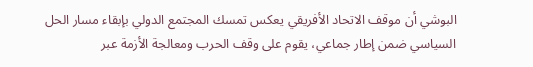البوشي أن موقف الاتحاد الأفريقي يعكس تمسك المجتمع الدولي بإبقاء مسار الحل السياسي ضمن إطار جماعي، يقوم على وقف الحرب ومعالجة الأزمة عبر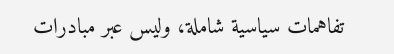تفاهمات سياسية شاملة، وليس عبر مبادرات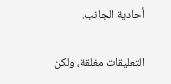أحادية الجانب.

التعليقات مغلقة، ولكن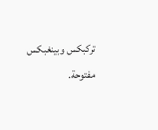تركبكس وبينغبكس مفتوحة.